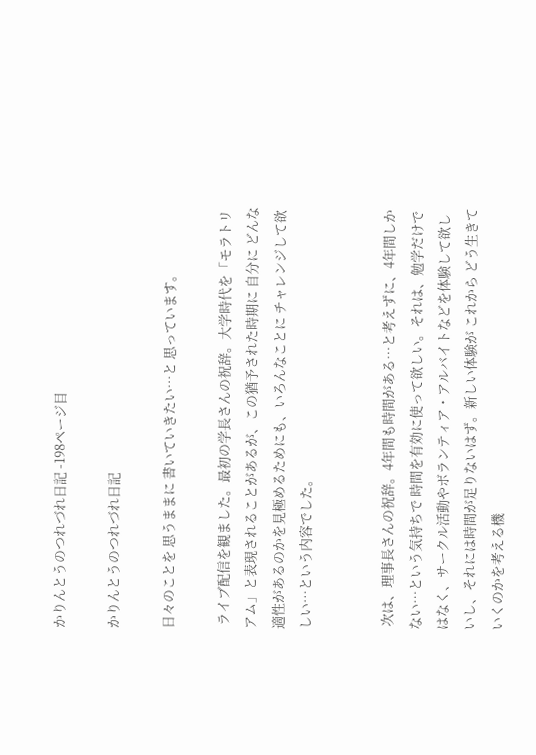かりんとうのつれづれ日記 -198ページ目

かりんとうのつれづれ日記

日々のことを 思うままに 書いていきたい…と 思っています。

 ライブ配信を観ました。最初の学長さんの祝辞。大学時代を「モラトリアム」と表現されることがあるが、この猶予された時期に 自分に どんな適性があるのかを見極めるためにも、いろんなことに チャレンジして欲しい…という内容でした。


 次は、理事長さんの祝辞。4年間も時間がある…と考えずに、4年間しかない…という気持ちで 時間を有効に使って欲しい。それは、勉学だけではなく、サークル活動やボランティア・アルバイトなどを体験して欲しいし、それには時間が足りないはず。新しい体験が これから どう生きていくのかを考える機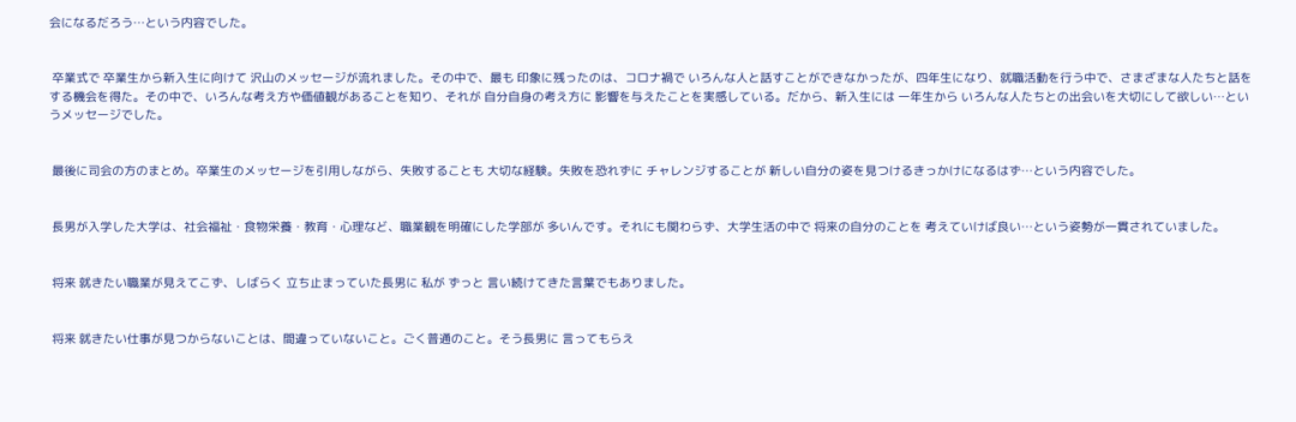会になるだろう…という内容でした。


 卒業式で 卒業生から新入生に向けて 沢山のメッセージが流れました。その中で、最も 印象に残ったのは、コロナ禍で いろんな人と話すことができなかったが、四年生になり、就職活動を行う中で、さまざまな人たちと話をする機会を得た。その中で、いろんな考え方や価値観があることを知り、それが 自分自身の考え方に 影響を与えたことを実感している。だから、新入生には 一年生から いろんな人たちとの出会いを大切にして欲しい…というメッセージでした。


 最後に司会の方のまとめ。卒業生のメッセージを引用しながら、失敗することも 大切な経験。失敗を恐れずに チャレンジすることが 新しい自分の姿を見つけるきっかけになるはず…という内容でした。


 長男が入学した大学は、社会福祉・食物栄養・教育・心理など、職業観を明確にした学部が 多いんです。それにも関わらず、大学生活の中で 将来の自分のことを 考えていけば良い…という姿勢が一貫されていました。


 将来 就きたい職業が見えてこず、しばらく 立ち止まっていた長男に 私が ずっと 言い続けてきた言葉でもありました。


 将来 就きたい仕事が見つからないことは、間違っていないこと。ごく普通のこと。そう長男に 言ってもらえ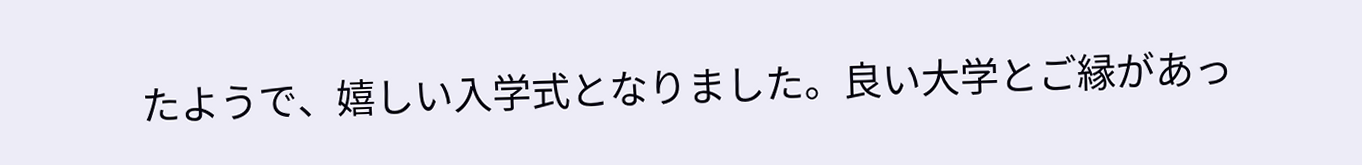たようで、嬉しい入学式となりました。良い大学とご縁があっ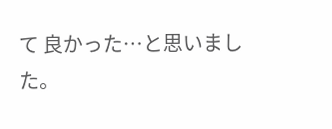て 良かった…と思いました。